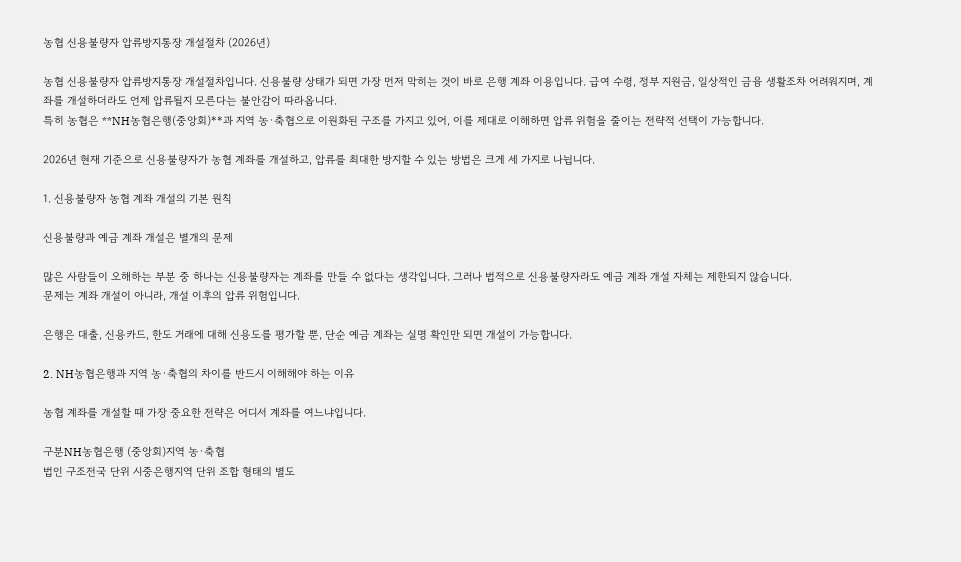농협 신용불량자 압류방지통장 개설절차 (2026년)

농협 신용불량자 압류방지통장 개설절차입니다. 신용불량 상태가 되면 가장 먼저 막히는 것이 바로 은행 계좌 이용입니다. 급여 수령, 정부 지원금, 일상적인 금융 생활조차 어려워지며, 계좌를 개설하더라도 언제 압류될지 모른다는 불안감이 따라옵니다.
특히 농협은 **NH농협은행(중앙회)**과 지역 농·축협으로 이원화된 구조를 가지고 있어, 이를 제대로 이해하면 압류 위험을 줄이는 전략적 선택이 가능합니다.

2026년 현재 기준으로 신용불량자가 농협 계좌를 개설하고, 압류를 최대한 방지할 수 있는 방법은 크게 세 가지로 나뉩니다.

1. 신용불량자 농협 계좌 개설의 기본 원칙

신용불량과 예금 계좌 개설은 별개의 문제

많은 사람들이 오해하는 부분 중 하나는 신용불량자는 계좌를 만들 수 없다는 생각입니다. 그러나 법적으로 신용불량자라도 예금 계좌 개설 자체는 제한되지 않습니다.
문제는 계좌 개설이 아니라, 개설 이후의 압류 위험입니다.

은행은 대출, 신용카드, 한도 거래에 대해 신용도를 평가할 뿐, 단순 예금 계좌는 실명 확인만 되면 개설이 가능합니다.

2. NH농협은행과 지역 농·축협의 차이를 반드시 이해해야 하는 이유

농협 계좌를 개설할 때 가장 중요한 전략은 어디서 계좌를 여느냐입니다.

구분NH농협은행 (중앙회)지역 농·축협
법인 구조전국 단위 시중은행지역 단위 조합 형태의 별도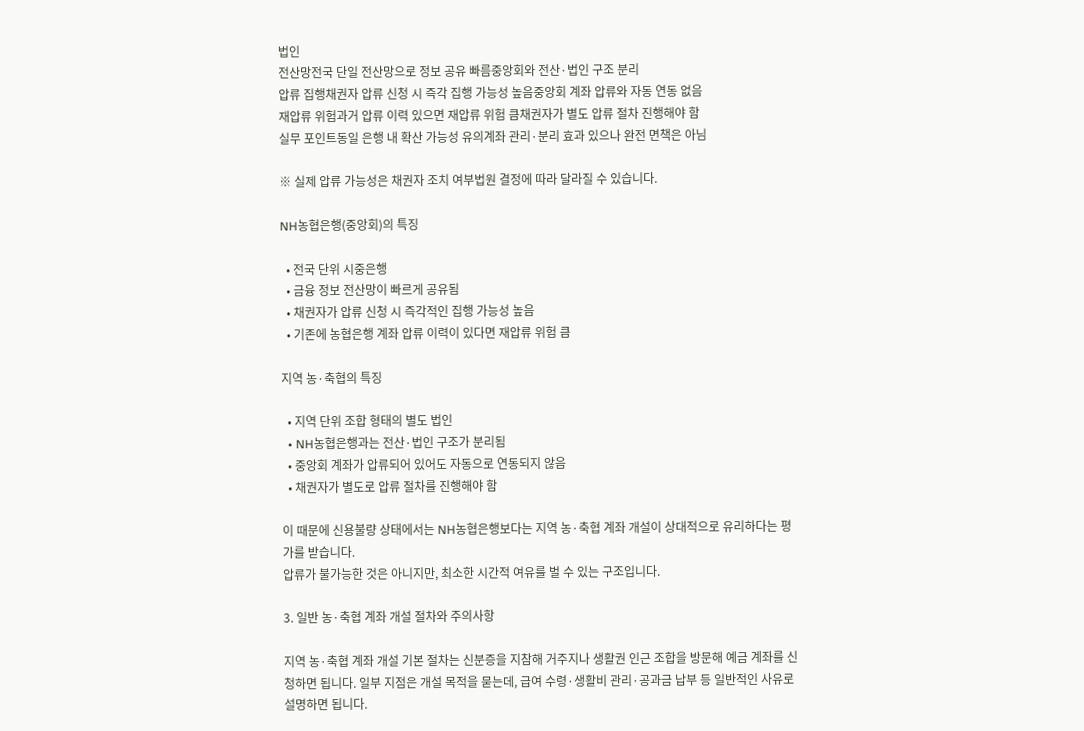법인
전산망전국 단일 전산망으로 정보 공유 빠름중앙회와 전산·법인 구조 분리
압류 집행채권자 압류 신청 시 즉각 집행 가능성 높음중앙회 계좌 압류와 자동 연동 없음
재압류 위험과거 압류 이력 있으면 재압류 위험 큼채권자가 별도 압류 절차 진행해야 함
실무 포인트동일 은행 내 확산 가능성 유의계좌 관리·분리 효과 있으나 완전 면책은 아님

※ 실제 압류 가능성은 채권자 조치 여부법원 결정에 따라 달라질 수 있습니다.

NH농협은행(중앙회)의 특징

  • 전국 단위 시중은행
  • 금융 정보 전산망이 빠르게 공유됨
  • 채권자가 압류 신청 시 즉각적인 집행 가능성 높음
  • 기존에 농협은행 계좌 압류 이력이 있다면 재압류 위험 큼

지역 농·축협의 특징

  • 지역 단위 조합 형태의 별도 법인
  • NH농협은행과는 전산·법인 구조가 분리됨
  • 중앙회 계좌가 압류되어 있어도 자동으로 연동되지 않음
  • 채권자가 별도로 압류 절차를 진행해야 함

이 때문에 신용불량 상태에서는 NH농협은행보다는 지역 농·축협 계좌 개설이 상대적으로 유리하다는 평가를 받습니다.
압류가 불가능한 것은 아니지만, 최소한 시간적 여유를 벌 수 있는 구조입니다.

3. 일반 농·축협 계좌 개설 절차와 주의사항

지역 농·축협 계좌 개설 기본 절차는 신분증을 지참해 거주지나 생활권 인근 조합을 방문해 예금 계좌를 신청하면 됩니다. 일부 지점은 개설 목적을 묻는데, 급여 수령·생활비 관리·공과금 납부 등 일반적인 사유로 설명하면 됩니다.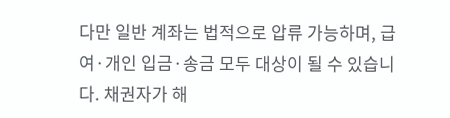다만 일반 계좌는 법적으로 압류 가능하며, 급여·개인 입금·송금 모두 대상이 될 수 있습니다. 채권자가 해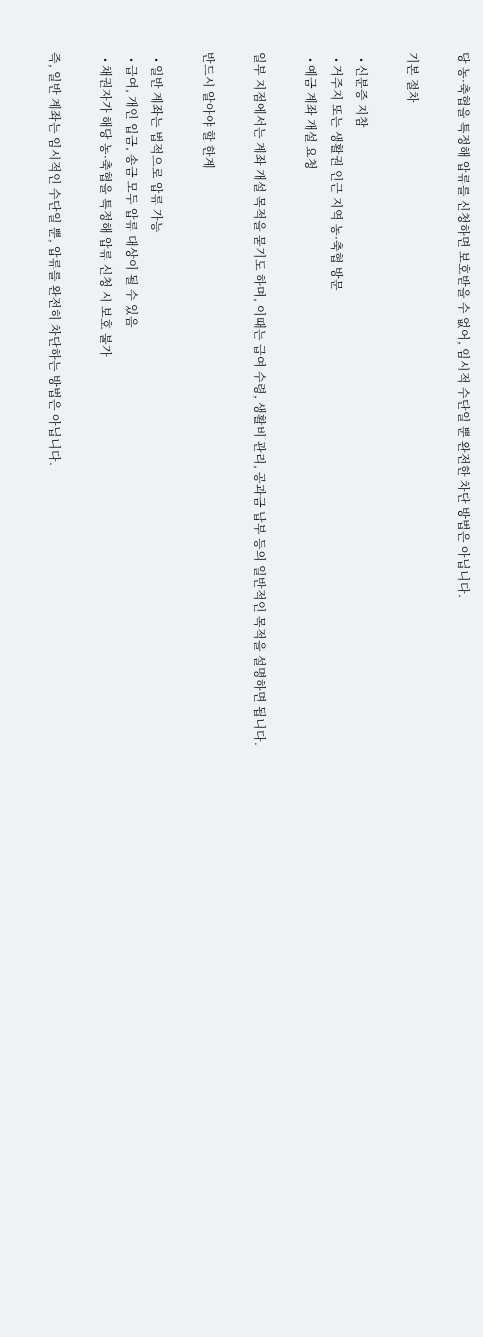당 농·축협을 특정해 압류를 신청하면 보호받을 수 없어, 임시적 수단일 뿐 완전한 차단 방법은 아닙니다.

기본 절차

  • 신분증 지참
  • 거주지 또는 생활권 인근 지역 농·축협 방문
  • 예금 계좌 개설 요청

일부 지점에서는 계좌 개설 목적을 묻기도 하며, 이때는 급여 수령, 생활비 관리, 공과금 납부 등의 일반적인 목적을 설명하면 됩니다.

반드시 알아야 할 한계

  • 일반 계좌는 법적으로 압류 가능
  • 급여, 개인 입금, 송금 모두 압류 대상이 될 수 있음
  • 채권자가 해당 농·축협을 특정해 압류 신청 시 보호 불가

즉, 일반 계좌는 임시적인 수단일 뿐, 압류를 완전히 차단하는 방법은 아닙니다.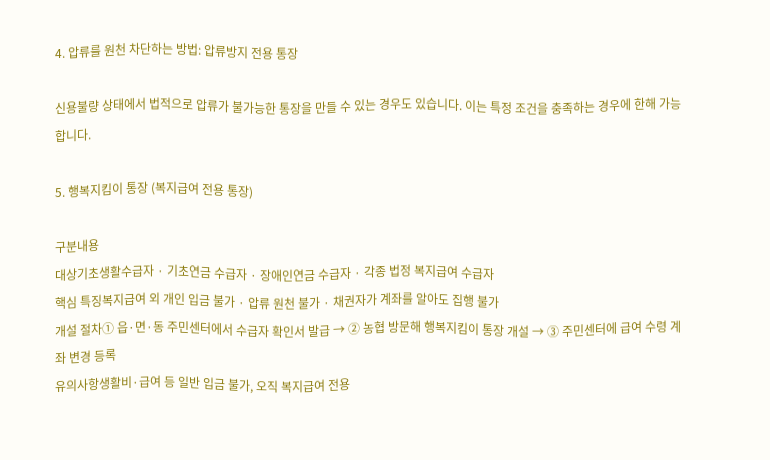4. 압류를 원천 차단하는 방법: 압류방지 전용 통장

신용불량 상태에서 법적으로 압류가 불가능한 통장을 만들 수 있는 경우도 있습니다. 이는 특정 조건을 충족하는 경우에 한해 가능합니다.

5. 행복지킴이 통장 (복지급여 전용 통장)

구분내용
대상기초생활수급자 · 기초연금 수급자 · 장애인연금 수급자 · 각종 법정 복지급여 수급자
핵심 특징복지급여 외 개인 입금 불가 · 압류 원천 불가 · 채권자가 계좌를 알아도 집행 불가
개설 절차① 읍·면·동 주민센터에서 수급자 확인서 발급 → ② 농협 방문해 행복지킴이 통장 개설 → ③ 주민센터에 급여 수령 계좌 변경 등록
유의사항생활비·급여 등 일반 입금 불가, 오직 복지급여 전용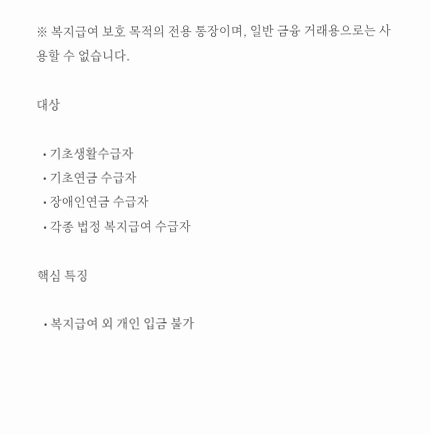※ 복지급여 보호 목적의 전용 통장이며, 일반 금융 거래용으로는 사용할 수 없습니다.

대상

  • 기초생활수급자
  • 기초연금 수급자
  • 장애인연금 수급자
  • 각종 법정 복지급여 수급자

핵심 특징

  • 복지급여 외 개인 입금 불가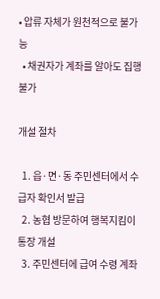• 압류 자체가 원천적으로 불가능
  • 채권자가 계좌를 알아도 집행 불가

개설 절차

  1. 읍·면·동 주민센터에서 수급자 확인서 발급
  2. 농협 방문하여 행복지킴이 통장 개설
  3. 주민센터에 급여 수령 계좌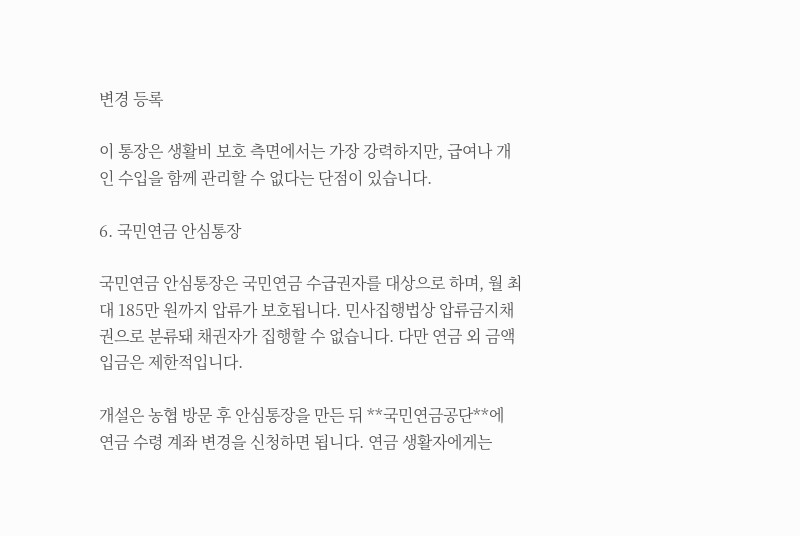변경 등록

이 통장은 생활비 보호 측면에서는 가장 강력하지만, 급여나 개인 수입을 함께 관리할 수 없다는 단점이 있습니다.

6. 국민연금 안심통장

국민연금 안심통장은 국민연금 수급권자를 대상으로 하며, 월 최대 185만 원까지 압류가 보호됩니다. 민사집행법상 압류금지채권으로 분류돼 채권자가 집행할 수 없습니다. 다만 연금 외 금액 입금은 제한적입니다.

개설은 농협 방문 후 안심통장을 만든 뒤 **국민연금공단**에 연금 수령 계좌 변경을 신청하면 됩니다. 연금 생활자에게는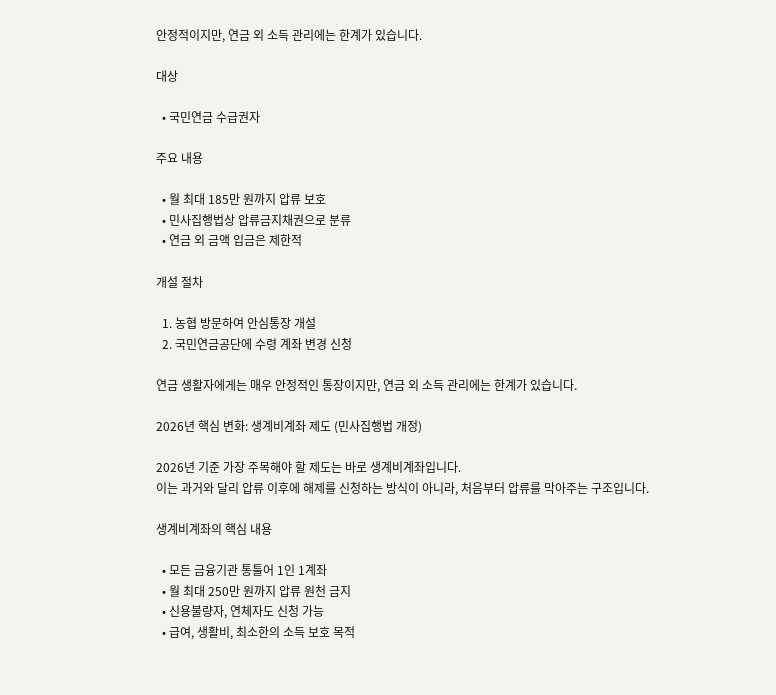안정적이지만, 연금 외 소득 관리에는 한계가 있습니다.

대상

  • 국민연금 수급권자

주요 내용

  • 월 최대 185만 원까지 압류 보호
  • 민사집행법상 압류금지채권으로 분류
  • 연금 외 금액 입금은 제한적

개설 절차

  1. 농협 방문하여 안심통장 개설
  2. 국민연금공단에 수령 계좌 변경 신청

연금 생활자에게는 매우 안정적인 통장이지만, 연금 외 소득 관리에는 한계가 있습니다.

2026년 핵심 변화: 생계비계좌 제도 (민사집행법 개정)

2026년 기준 가장 주목해야 할 제도는 바로 생계비계좌입니다.
이는 과거와 달리 압류 이후에 해제를 신청하는 방식이 아니라, 처음부터 압류를 막아주는 구조입니다.

생계비계좌의 핵심 내용

  • 모든 금융기관 통틀어 1인 1계좌
  • 월 최대 250만 원까지 압류 원천 금지
  • 신용불량자, 연체자도 신청 가능
  • 급여, 생활비, 최소한의 소득 보호 목적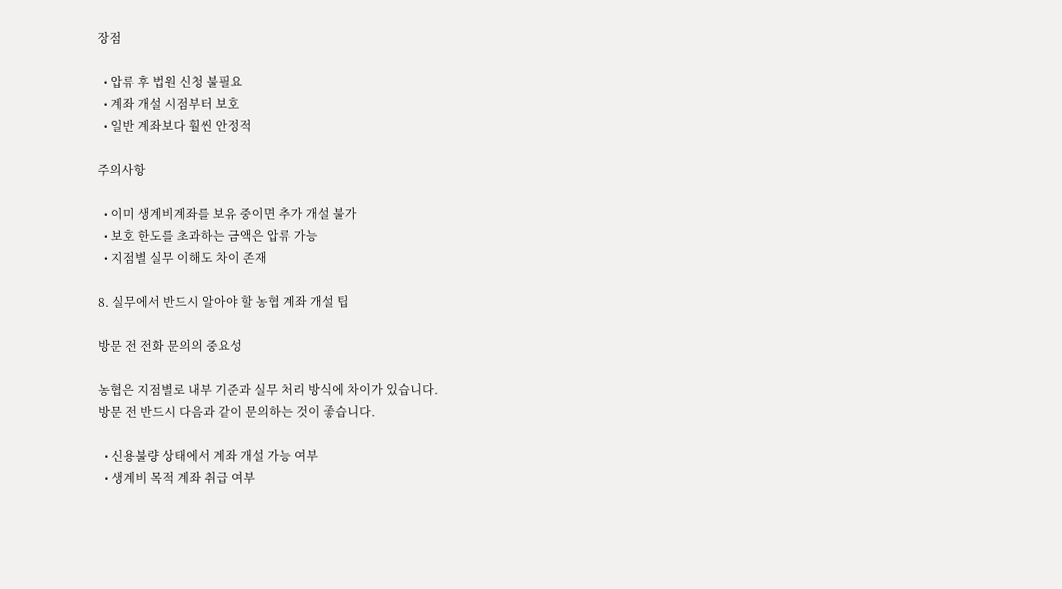장점

  • 압류 후 법원 신청 불필요
  • 계좌 개설 시점부터 보호
  • 일반 계좌보다 훨씬 안정적

주의사항

  • 이미 생계비계좌를 보유 중이면 추가 개설 불가
  • 보호 한도를 초과하는 금액은 압류 가능
  • 지점별 실무 이해도 차이 존재

8. 실무에서 반드시 알아야 할 농협 계좌 개설 팁

방문 전 전화 문의의 중요성

농협은 지점별로 내부 기준과 실무 처리 방식에 차이가 있습니다.
방문 전 반드시 다음과 같이 문의하는 것이 좋습니다.

  • 신용불량 상태에서 계좌 개설 가능 여부
  • 생계비 목적 계좌 취급 여부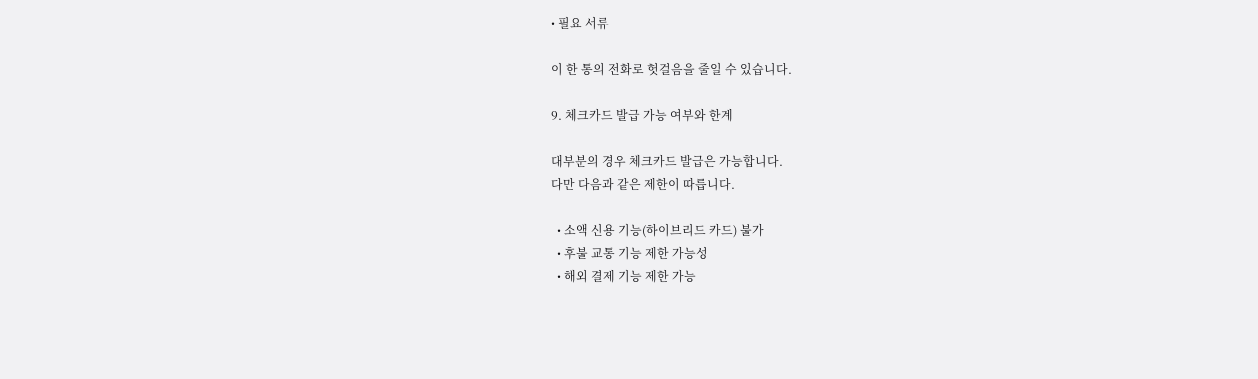• 필요 서류

이 한 통의 전화로 헛걸음을 줄일 수 있습니다.

9. 체크카드 발급 가능 여부와 한계

대부분의 경우 체크카드 발급은 가능합니다.
다만 다음과 같은 제한이 따릅니다.

  • 소액 신용 기능(하이브리드 카드) 불가
  • 후불 교통 기능 제한 가능성
  • 해외 결제 기능 제한 가능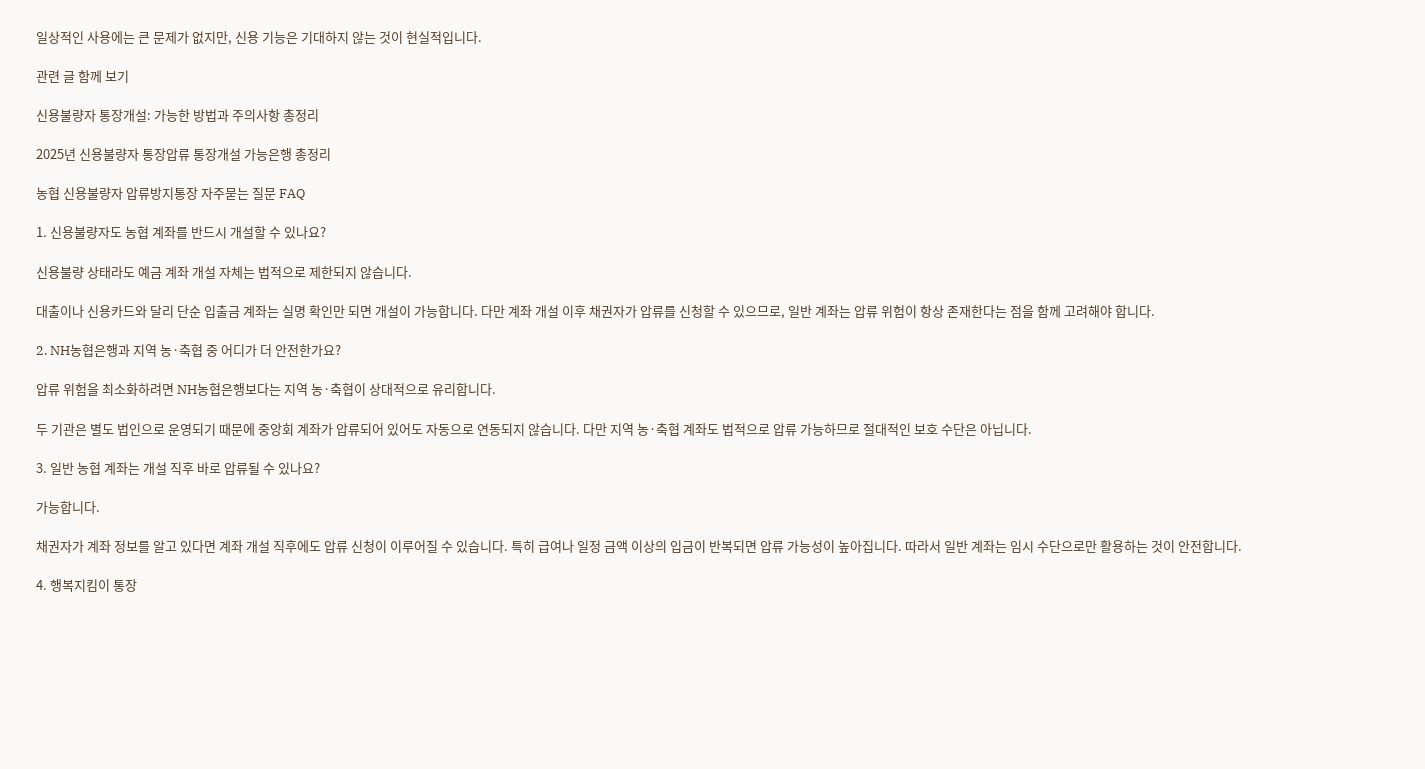일상적인 사용에는 큰 문제가 없지만, 신용 기능은 기대하지 않는 것이 현실적입니다.

관련 글 함께 보기

신용불량자 통장개설: 가능한 방법과 주의사항 총정리

2025년 신용불량자 통장압류 통장개설 가능은행 총정리

농협 신용불량자 압류방지통장 자주묻는 질문 FAQ

1. 신용불량자도 농협 계좌를 반드시 개설할 수 있나요?

신용불량 상태라도 예금 계좌 개설 자체는 법적으로 제한되지 않습니다.

대출이나 신용카드와 달리 단순 입출금 계좌는 실명 확인만 되면 개설이 가능합니다. 다만 계좌 개설 이후 채권자가 압류를 신청할 수 있으므로, 일반 계좌는 압류 위험이 항상 존재한다는 점을 함께 고려해야 합니다.

2. NH농협은행과 지역 농·축협 중 어디가 더 안전한가요?

압류 위험을 최소화하려면 NH농협은행보다는 지역 농·축협이 상대적으로 유리합니다.

두 기관은 별도 법인으로 운영되기 때문에 중앙회 계좌가 압류되어 있어도 자동으로 연동되지 않습니다. 다만 지역 농·축협 계좌도 법적으로 압류 가능하므로 절대적인 보호 수단은 아닙니다.

3. 일반 농협 계좌는 개설 직후 바로 압류될 수 있나요?

가능합니다.

채권자가 계좌 정보를 알고 있다면 계좌 개설 직후에도 압류 신청이 이루어질 수 있습니다. 특히 급여나 일정 금액 이상의 입금이 반복되면 압류 가능성이 높아집니다. 따라서 일반 계좌는 임시 수단으로만 활용하는 것이 안전합니다.

4. 행복지킴이 통장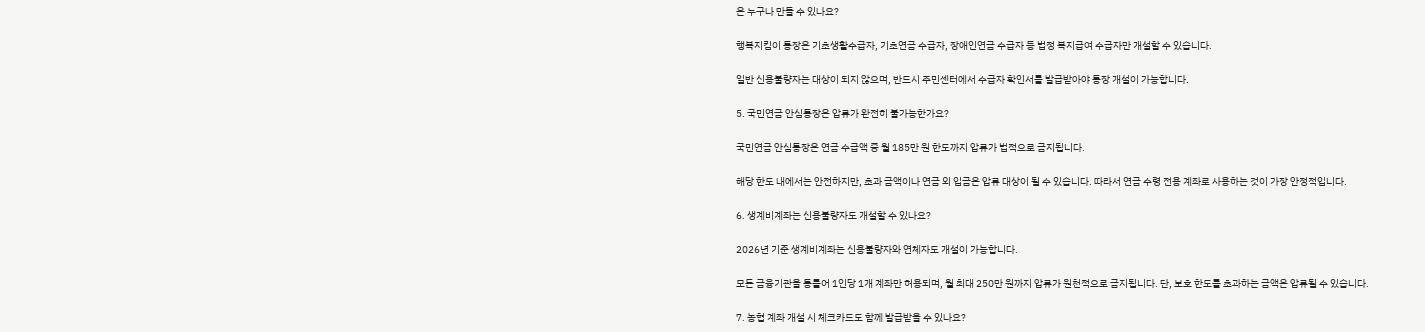은 누구나 만들 수 있나요?

행복지킴이 통장은 기초생활수급자, 기초연금 수급자, 장애인연금 수급자 등 법정 복지급여 수급자만 개설할 수 있습니다.

일반 신용불량자는 대상이 되지 않으며, 반드시 주민센터에서 수급자 확인서를 발급받아야 통장 개설이 가능합니다.

5. 국민연금 안심통장은 압류가 완전히 불가능한가요?

국민연금 안심통장은 연금 수급액 중 월 185만 원 한도까지 압류가 법적으로 금지됩니다.

해당 한도 내에서는 안전하지만, 초과 금액이나 연금 외 입금은 압류 대상이 될 수 있습니다. 따라서 연금 수령 전용 계좌로 사용하는 것이 가장 안정적입니다.

6. 생계비계좌는 신용불량자도 개설할 수 있나요?

2026년 기준 생계비계좌는 신용불량자와 연체자도 개설이 가능합니다.

모든 금융기관을 통틀어 1인당 1개 계좌만 허용되며, 월 최대 250만 원까지 압류가 원천적으로 금지됩니다. 단, 보호 한도를 초과하는 금액은 압류될 수 있습니다.

7. 농협 계좌 개설 시 체크카드도 함께 발급받을 수 있나요?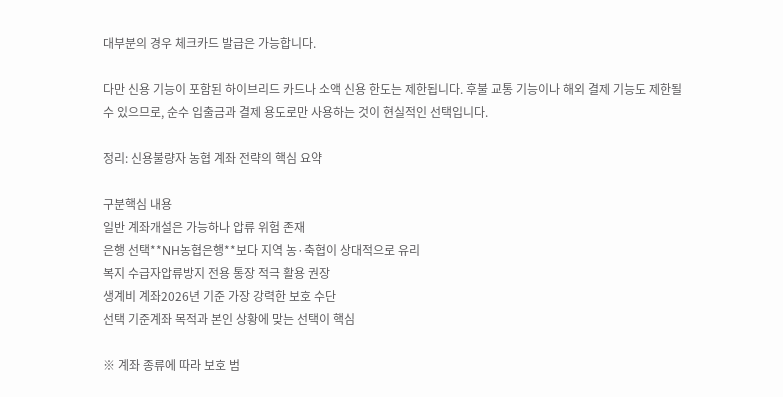대부분의 경우 체크카드 발급은 가능합니다.

다만 신용 기능이 포함된 하이브리드 카드나 소액 신용 한도는 제한됩니다. 후불 교통 기능이나 해외 결제 기능도 제한될 수 있으므로, 순수 입출금과 결제 용도로만 사용하는 것이 현실적인 선택입니다.

정리: 신용불량자 농협 계좌 전략의 핵심 요약

구분핵심 내용
일반 계좌개설은 가능하나 압류 위험 존재
은행 선택**NH농협은행**보다 지역 농·축협이 상대적으로 유리
복지 수급자압류방지 전용 통장 적극 활용 권장
생계비 계좌2026년 기준 가장 강력한 보호 수단
선택 기준계좌 목적과 본인 상황에 맞는 선택이 핵심

※ 계좌 종류에 따라 보호 범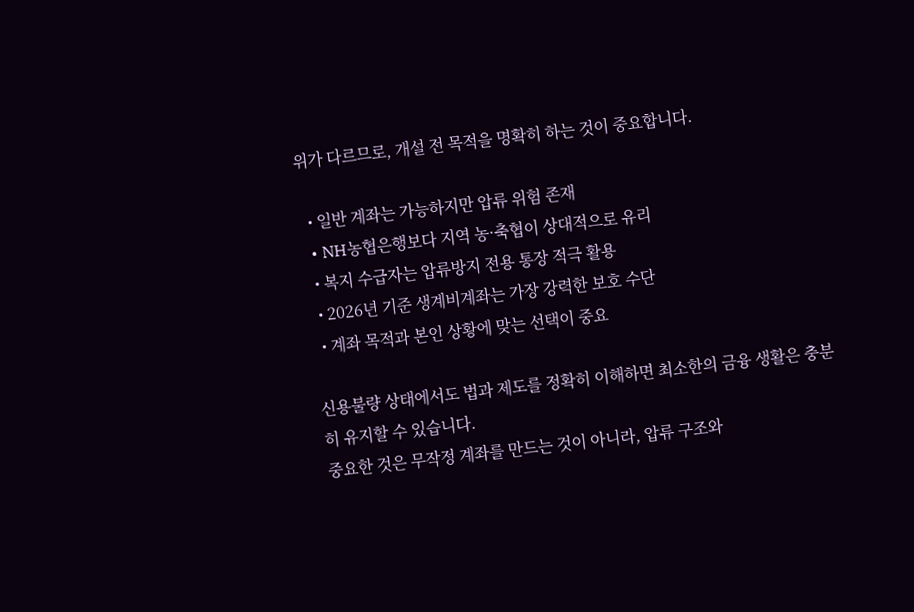위가 다르므로, 개설 전 목적을 명확히 하는 것이 중요합니다.

  • 일반 계좌는 가능하지만 압류 위험 존재
  • NH농협은행보다 지역 농·축협이 상대적으로 유리
  • 복지 수급자는 압류방지 전용 통장 적극 활용
  • 2026년 기준 생계비계좌는 가장 강력한 보호 수단
  • 계좌 목적과 본인 상황에 맞는 선택이 중요

신용불량 상태에서도 법과 제도를 정확히 이해하면 최소한의 금융 생활은 충분히 유지할 수 있습니다.
중요한 것은 무작정 계좌를 만드는 것이 아니라, 압류 구조와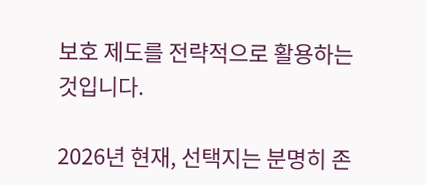보호 제도를 전략적으로 활용하는 것입니다.

2026년 현재, 선택지는 분명히 존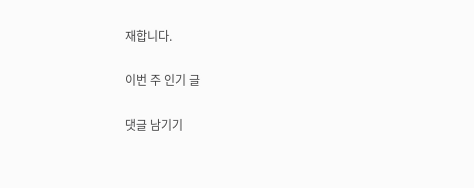재합니다.

이번 주 인기 글

댓글 남기기